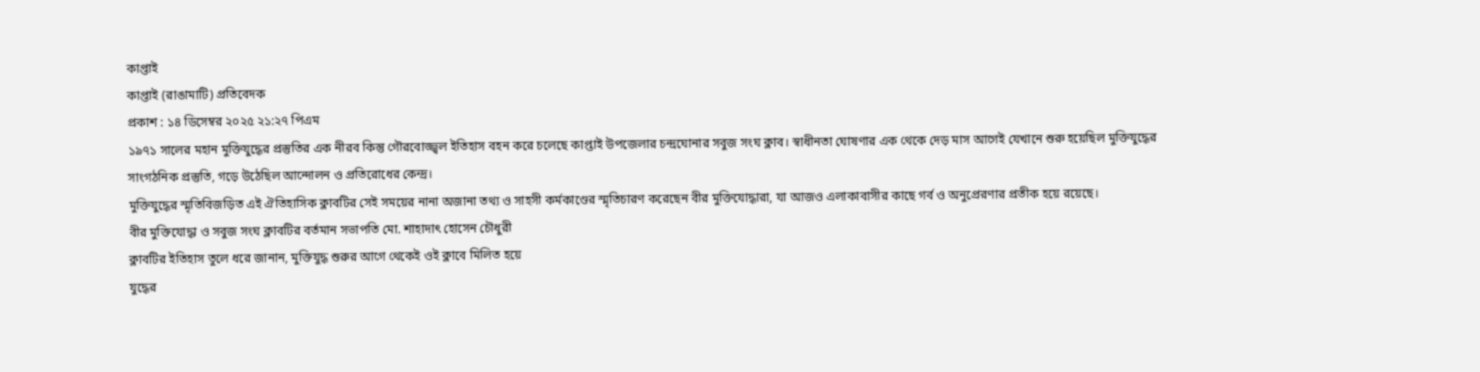কাপ্তাই
কাপ্তাই (রাঙামাটি) প্রতিবেদক
প্রকাশ : ১৪ ডিসেম্বর ২০২৫ ২১:২৭ পিএম
১৯৭১ সালের মহান মুক্তিযুদ্ধের প্রস্তুতির এক নীরব কিন্তু গৌরবোজ্জ্বল ইতিহাস বহন করে চলেছে কাপ্তাই উপজেলার চন্দ্রঘোনার সবুজ সংঘ ক্লাব। স্বাধীনতা ঘোষণার এক থেকে দেড় মাস আগেই যেখানে শুরু হয়েছিল মুক্তিযুদ্ধের সাংগঠনিক প্রস্তুতি, গড়ে উঠেছিল আন্দোলন ও প্রতিরোধের কেন্দ্র।
মুক্তিযুদ্ধের স্মৃতিবিজড়িত এই ঐতিহাসিক ক্লাবটির সেই সময়ের নানা অজানা তথ্য ও সাহসী কর্মকাণ্ডের স্মৃতিচারণ করেছেন বীর মুক্তিযোদ্ধারা, যা আজও এলাকাবাসীর কাছে গর্ব ও অনুপ্রেরণার প্রতীক হয়ে রয়েছে।
বীর মুক্তিযোদ্ধা ও সবুজ সংঘ ক্লাবটির বর্তমান সভাপতি মো. শাহাদাৎ হোসেন চৌধুরী
ক্লাবটির ইতিহাস তুলে ধরে জানান, মুক্তিযুদ্ধ শুরুর আগে থেকেই ওই ক্লাবে মিলিত হয়ে
যুদ্ধের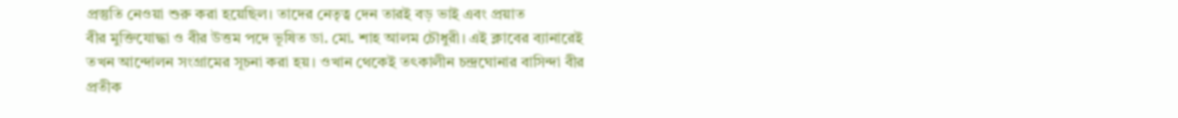প্রস্তুতি নেওয়া শুরু করা হয়েছিল। তাদের নেতৃত্ব দেন তারই বড় ভাই এবং প্রয়াত
বীর মুক্তিযোদ্ধা ও বীর উত্তম পদে ভূষিত ডা. মো. শাহ আলম চৌধুরী। এই ক্লাবের ব্যানারেই
তখন আন্দোলন সংগ্রামের সূচনা করা হয়। ওখান থেকেই তৎকালীন চন্দ্রঘোনার বাসিন্দা বীর
প্রতীক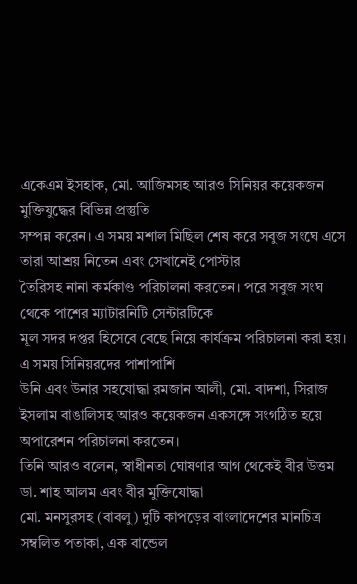একেএম ইসহাক, মো. আজিমসহ আরও সিনিয়র কয়েকজন মুক্তিযুদ্ধের বিভিন্ন প্রস্তুতি
সম্পন্ন করেন। এ সময় মশাল মিছিল শেষ করে সবুজ সংঘে এসে তারা আশ্রয় নিতেন এবং সেখানেই পোস্টার
তৈরিসহ নানা কর্মকাণ্ড পরিচালনা করতেন। পরে সবুজ সংঘ থেকে পাশের ম্যাটারনিটি সেন্টারটিকে
মূল সদর দপ্তর হিসেবে বেছে নিয়ে কার্যক্রম পরিচালনা করা হয়। এ সময় সিনিয়রদের পাশাপাশি
উনি এবং উনার সহযোদ্ধা রমজান আলী, মো. বাদশা, সিরাজ ইসলাম বাঙালিসহ আরও কয়েকজন একসঙ্গে সংগঠিত হয়ে
অপারেশন পরিচালনা করতেন।
তিনি আরও বলেন, স্বাধীনতা ঘোষণার আগ থেকেই বীর উত্তম ডা. শাহ আলম এবং বীর মুক্তিযোদ্ধা
মো. মনসুরসহ (বাবলু) দুটি কাপড়ের বাংলাদেশের মানচিত্র সম্বলিত পতাকা, এক বান্ডেল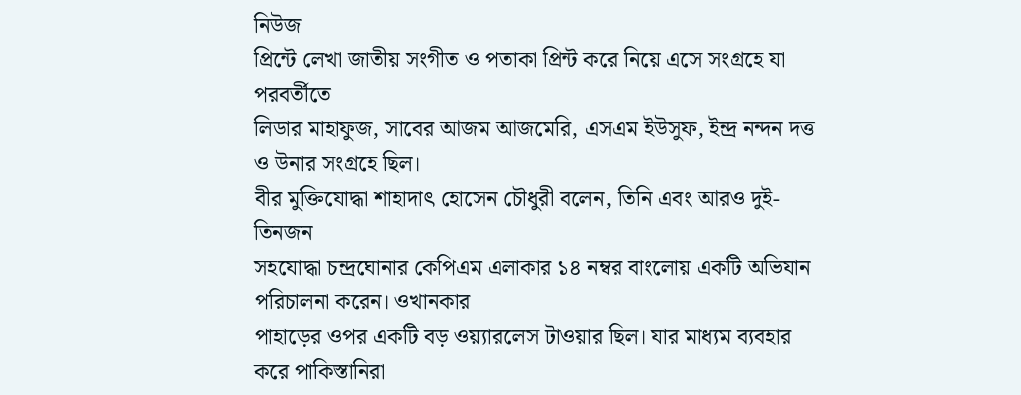নিউজ
প্রিন্টে লেখা জাতীয় সংগীত ও পতাকা প্রিন্ট করে নিয়ে এসে সংগ্রহে যা পরবর্তীতে
লিডার মাহাফুজ, সাবের আজম আজমেরি, এসএম ইউসুফ, ইন্দ্র নন্দন দত্ত ও উনার সংগ্রহে ছিল।
বীর মুক্তিযোদ্ধা শাহাদাৎ হোসেন চৌধুরী বলেন, তিনি এবং আরও দুই-তিনজন
সহযোদ্ধা চন্দ্রঘোনার কেপিএম এলাকার ১৪ নম্বর বাংলোয় একটি অভিযান পরিচালনা করেন। ওখানকার
পাহাড়ের ওপর একটি বড় ওয়্যারলেস টাওয়ার ছিল। যার মাধ্যম ব্যবহার করে পাকিস্তানিরা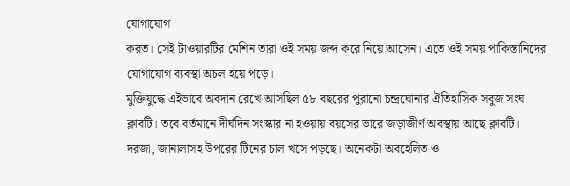যোগাযোগ
করত। সেই টাওয়ারটির মেশিন তারা ওই সময় জব্দ করে নিয়ে আসেন। এতে ওই সময় পাকিস্তানিদের
যোগাযোগ ব্যবস্থা অচল হয়ে পড়ে।
মুক্তিযুদ্ধে এইভাবে অবদান রেখে আসছিল ৫৮ বছরের পুরানো চন্দ্রঘোনার ঐতিহাসিক সবুজ সংঘ ক্লাবটি। তবে বর্তমানে দীর্ঘদিন সংস্কার না হওয়ায় বয়সের ভারে জড়াজীর্ণ অবস্থায় আছে ক্লাবটি। দরজা, জানালাসহ উপরের টিনের চাল খসে পড়ছে। অনেকটা অবহেলিত ও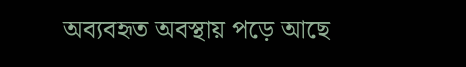অব্যবহৃত অবস্থায় পড়ে আছে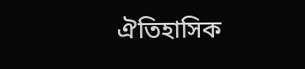ঐতিহাসিক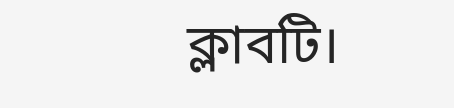ক্লাবটি।